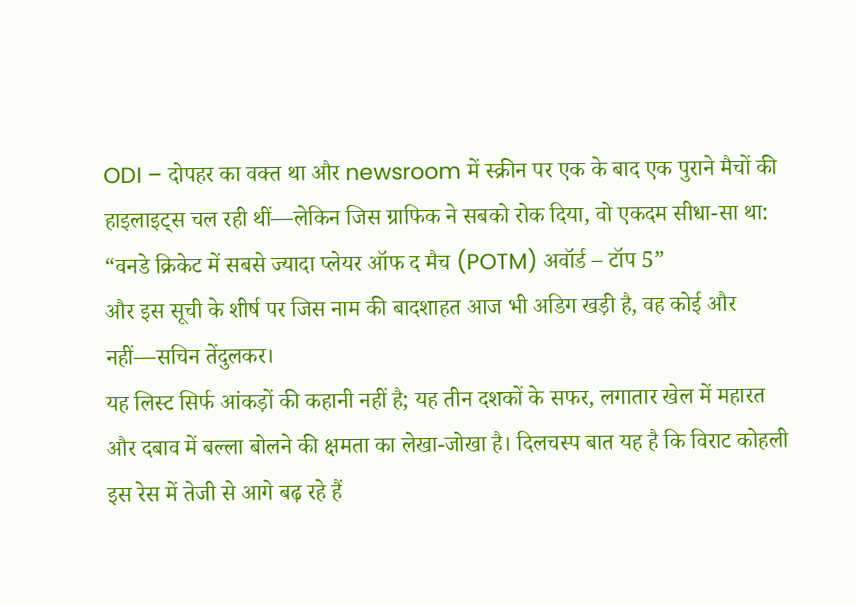ODI – दोपहर का वक्त था और newsroom में स्क्रीन पर एक के बाद एक पुराने मैचों की हाइलाइट्स चल रही थीं—लेकिन जिस ग्राफिक ने सबको रोक दिया, वो एकदम सीधा-सा था:
“वनडे क्रिकेट में सबसे ज्यादा प्लेयर ऑफ द मैच (POTM) अवॉर्ड – टॉप 5”
और इस सूची के शीर्ष पर जिस नाम की बादशाहत आज भी अडिग खड़ी है, वह कोई और नहीं—सचिन तेंदुलकर।
यह लिस्ट सिर्फ आंकड़ों की कहानी नहीं है; यह तीन दशकों के सफर, लगातार खेल में महारत और दबाव में बल्ला बोलने की क्षमता का लेखा-जोखा है। दिलचस्प बात यह है कि विराट कोहली इस रेस में तेजी से आगे बढ़ रहे हैं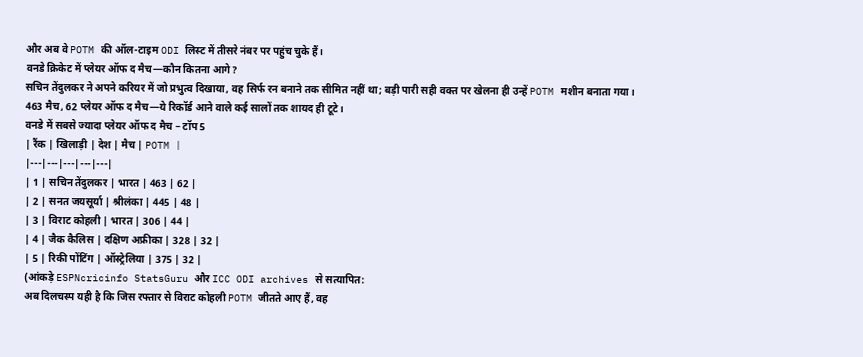और अब वे POTM की ऑल-टाइम ODI लिस्ट में तीसरे नंबर पर पहुंच चुके हैं।
वनडे क्रिकेट में प्लेयर ऑफ द मैच—कौन कितना आगे?
सचिन तेंदुलकर ने अपने करियर में जो प्रभुत्व दिखाया, वह सिर्फ रन बनाने तक सीमित नहीं था; बड़ी पारी सही वक्त पर खेलना ही उन्हें POTM मशीन बनाता गया।
463 मैच, 62 प्लेयर ऑफ द मैच—ये रिकॉर्ड आने वाले कई सालों तक शायद ही टूटे।
वनडे में सबसे ज्यादा प्लेयर ऑफ द मैच – टॉप 5
| रैंक | खिलाड़ी | देश | मैच | POTM |
|---|---|---|---|---|
| 1 | सचिन तेंदुलकर | भारत | 463 | 62 |
| 2 | सनत जयसूर्या | श्रीलंका | 445 | 48 |
| 3 | विराट कोहली | भारत | 306 | 44 |
| 4 | जैक कैलिस | दक्षिण अफ्रीका | 328 | 32 |
| 5 | रिकी पोंटिंग | ऑस्ट्रेलिया | 375 | 32 |
(आंकड़े ESPNcricinfo StatsGuru और ICC ODI archives से सत्यापित:
अब दिलचस्प यही है कि जिस रफ्तार से विराट कोहली POTM जीतते आए हैं, वह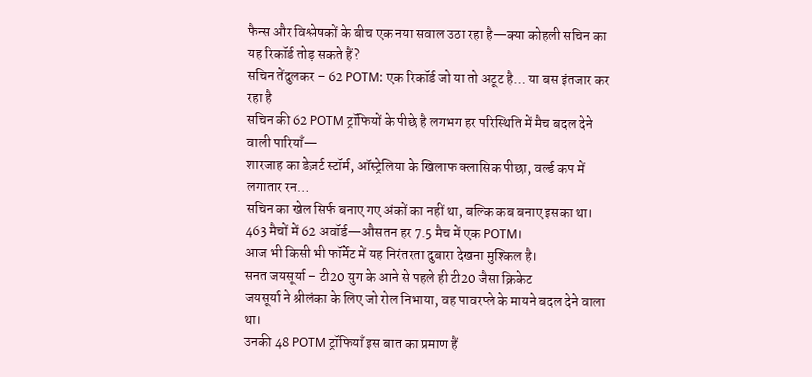फैन्स और विश्लेषकों के बीच एक नया सवाल उठा रहा है—क्या कोहली सचिन का यह रिकॉर्ड तोड़ सकते हैं?
सचिन तेंदुलकर – 62 POTM: एक रिकॉर्ड जो या तो अटूट है… या बस इंतजार कर रहा है
सचिन की 62 POTM ट्रॉफियों के पीछे है लगभग हर परिस्थिति में मैच बदल देने वाली पारियाँ—
शारजाह का डेज़र्ट स्टॉर्म, ऑस्ट्रेलिया के खिलाफ क्लासिक पीछा, वर्ल्ड कप में लगातार रन…
सचिन का खेल सिर्फ बनाए गए अंकों का नहीं था, बल्कि कब बनाए इसका था।
463 मैचों में 62 अवॉर्ड—औसतन हर 7.5 मैच में एक POTM।
आज भी किसी भी फॉर्मेट में यह निरंतरता दुबारा देखना मुश्किल है।
सनत जयसूर्या – टी20 युग के आने से पहले ही टी20 जैसा क्रिकेट
जयसूर्या ने श्रीलंका के लिए जो रोल निभाया, वह पावरप्ले के मायने बदल देने वाला था।
उनकी 48 POTM ट्रॉफियाँ इस बात का प्रमाण हैं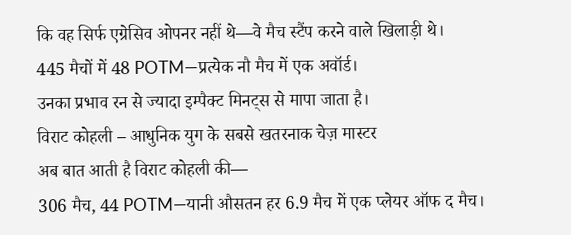कि वह सिर्फ एग्रेसिव ओपनर नहीं थे—वे मैच स्टैंप करने वाले खिलाड़ी थे।
445 मैचों में 48 POTM—प्रत्येक नौ मैच में एक अवॉर्ड।
उनका प्रभाव रन से ज्यादा इम्पैक्ट मिनट्स से मापा जाता है।
विराट कोहली – आधुनिक युग के सबसे खतरनाक चेज़ मास्टर
अब बात आती है विराट कोहली की—
306 मैच, 44 POTM—यानी औसतन हर 6.9 मैच में एक प्लेयर ऑफ द मैच।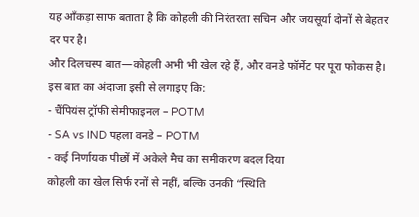यह आँकड़ा साफ बताता है कि कोहली की निरंतरता सचिन और जयसूर्या दोनों से बेहतर दर पर है।
और दिलचस्प बात—कोहली अभी भी खेल रहे हैं, और वनडे फॉर्मेट पर पूरा फोकस है।
इस बात का अंदाजा इसी से लगाइए कि:
- चैंपियंस ट्रॉफी सेमीफाइनल – POTM
- SA vs IND पहला वनडे – POTM
- कई निर्णायक पीछों में अकेले मैच का समीकरण बदल दिया
कोहली का खेल सिर्फ रनों से नहीं, बल्कि उनकी “स्थिति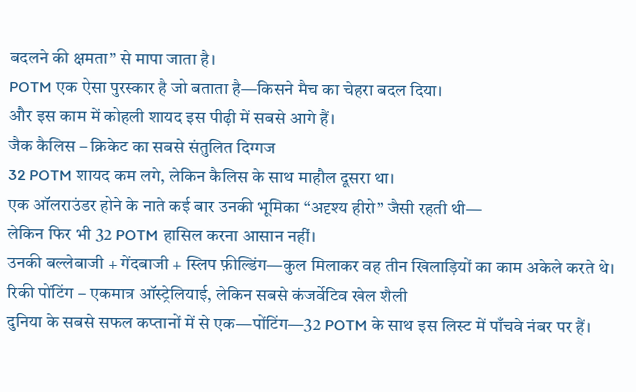बदलने की क्षमता” से मापा जाता है।
POTM एक ऐसा पुरस्कार है जो बताता है—किसने मैच का चेहरा बदल दिया।
और इस काम में कोहली शायद इस पीढ़ी में सबसे आगे हैं।
जैक कैलिस – क्रिकेट का सबसे संतुलित दिग्गज
32 POTM शायद कम लगे, लेकिन कैलिस के साथ माहौल दूसरा था।
एक ऑलराउंडर होने के नाते कई बार उनकी भूमिका “अदृश्य हीरो” जैसी रहती थी—
लेकिन फिर भी 32 POTM हासिल करना आसान नहीं।
उनकी बल्लेबाजी + गेंदबाजी + स्लिप फ़ील्डिंग—कुल मिलाकर वह तीन खिलाड़ियों का काम अकेले करते थे।
रिकी पोंटिंग – एकमात्र ऑस्ट्रेलियाई, लेकिन सबसे कंजर्वेटिव खेल शैली
दुनिया के सबसे सफल कप्तानों में से एक—पोंटिंग—32 POTM के साथ इस लिस्ट में पाँचवे नंबर पर हैं।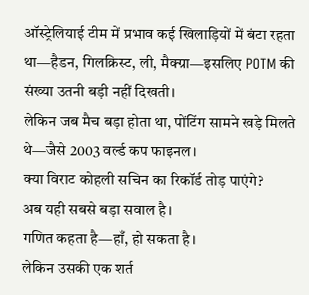ऑस्ट्रेलियाई टीम में प्रभाव कई खिलाड़ियों में बंटा रहता था—हैडन, गिलक्रिस्ट, ली, मैक्ग्रा—इसलिए POTM की संख्या उतनी बड़ी नहीं दिखती।
लेकिन जब मैच बड़ा होता था, पोंटिंग सामने खड़े मिलते थे—जैसे 2003 वर्ल्ड कप फाइनल।
क्या विराट कोहली सचिन का रिकॉर्ड तोड़ पाएंगे?
अब यही सबसे बड़ा सवाल है।
गणित कहता है—हाँ, हो सकता है।
लेकिन उसकी एक शर्त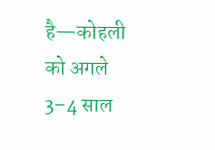है—कोहली को अगले 3–4 साल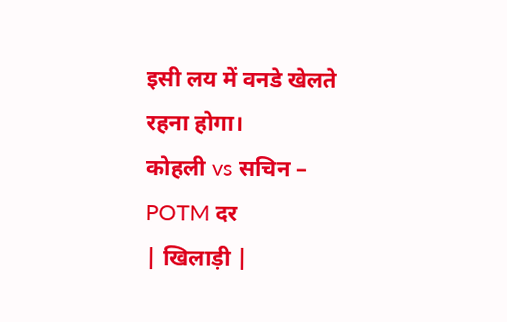इसी लय में वनडे खेलते रहना होगा।
कोहली vs सचिन – POTM दर
| खिलाड़ी |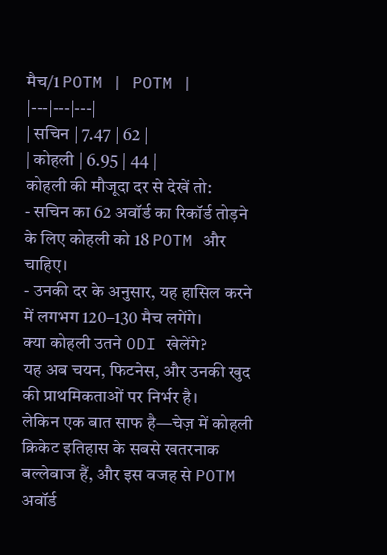मैच/1 POTM | POTM |
|---|---|---|
| सचिन | 7.47 | 62 |
| कोहली | 6.95 | 44 |
कोहली की मौजूदा दर से देखें तो:
- सचिन का 62 अवॉर्ड का रिकॉर्ड तोड़ने के लिए कोहली को 18 POTM और चाहिए।
- उनकी दर के अनुसार, यह हासिल करने में लगभग 120–130 मैच लगेंगे।
क्या कोहली उतने ODI खेलेंगे?
यह अब चयन, फिटनेस, और उनकी खुद की प्राथमिकताओं पर निर्भर है।
लेकिन एक बात साफ है—चेज़ में कोहली क्रिकेट इतिहास के सबसे खतरनाक बल्लेबाज हैं, और इस वजह से POTM अवॉर्ड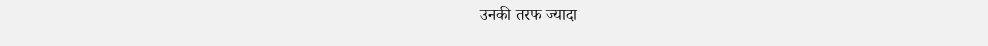उनकी तरफ ज्यादा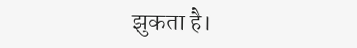झुकता है।